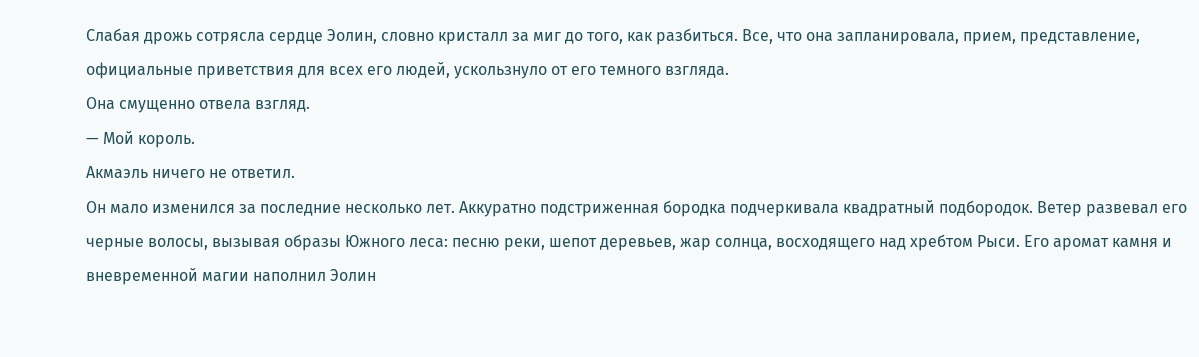Слабая дрожь сотрясла сердце Эолин, словно кристалл за миг до того, как разбиться. Все, что она запланировала, прием, представление, официальные приветствия для всех его людей, ускользнуло от его темного взгляда.
Она смущенно отвела взгляд.
— Мой король.
Акмаэль ничего не ответил.
Он мало изменился за последние несколько лет. Аккуратно подстриженная бородка подчеркивала квадратный подбородок. Ветер развевал его черные волосы, вызывая образы Южного леса: песню реки, шепот деревьев, жар солнца, восходящего над хребтом Рыси. Его аромат камня и вневременной магии наполнил Эолин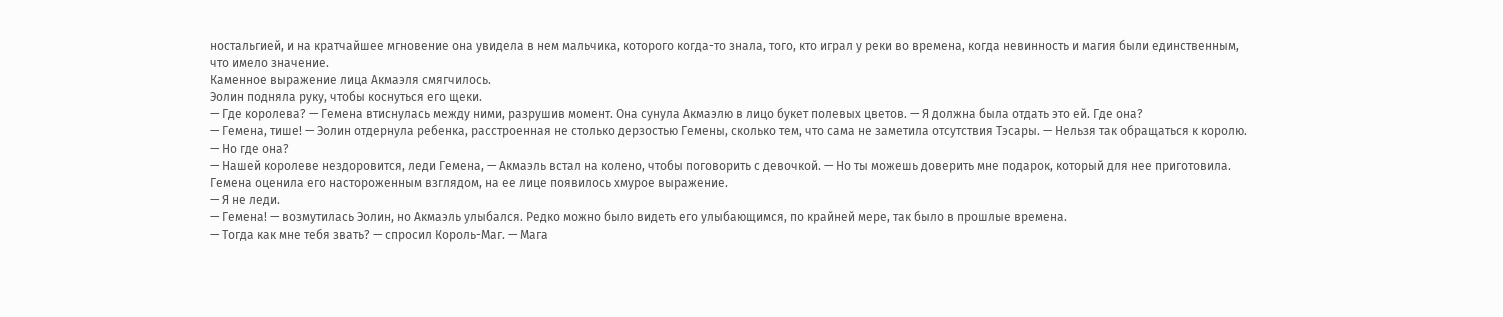ностальгией, и на кратчайшее мгновение она увидела в нем мальчика, которого когда-то знала, того, кто играл у реки во времена, когда невинность и магия были единственным, что имело значение.
Каменное выражение лица Акмаэля смягчилось.
Эолин подняла руку, чтобы коснуться его щеки.
— Где королева? — Гемена втиснулась между ними, разрушив момент. Она сунула Акмаэлю в лицо букет полевых цветов. — Я должна была отдать это ей. Где она?
— Гемена, тише! — Эолин отдернула ребенка, расстроенная не столько дерзостью Гемены, сколько тем, что сама не заметила отсутствия Тэсары. — Нельзя так обращаться к королю.
— Но где она?
— Нашей королеве нездоровится, леди Гемена, — Акмаэль встал на колено, чтобы поговорить с девочкой. — Но ты можешь доверить мне подарок, который для нее приготовила.
Гемена оценила его настороженным взглядом, на ее лице появилось хмурое выражение.
— Я не леди.
— Гемена! — возмутилась Эолин, но Акмаэль улыбался. Редко можно было видеть его улыбающимся, по крайней мере, так было в прошлые времена.
— Тогда как мне тебя звать? — спросил Король-Маг. — Мага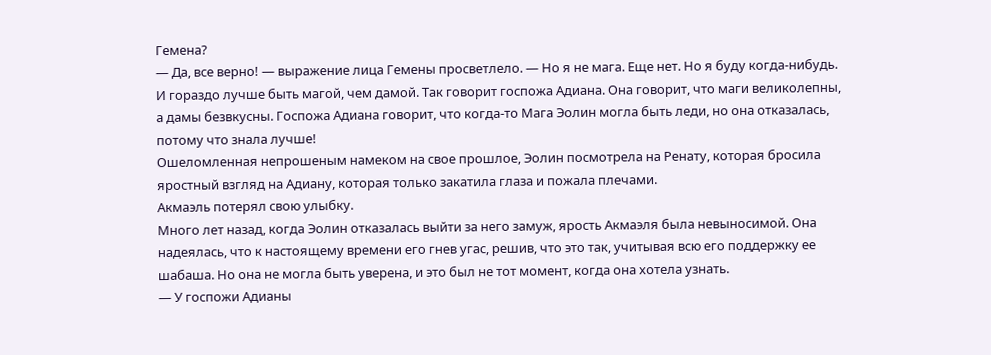Гемена?
— Да, все верно! — выражение лица Гемены просветлело. — Но я не мага. Еще нет. Но я буду когда-нибудь. И гораздо лучше быть магой, чем дамой. Так говорит госпожа Адиана. Она говорит, что маги великолепны, а дамы безвкусны. Госпожа Адиана говорит, что когда-то Мага Эолин могла быть леди, но она отказалась, потому что знала лучше!
Ошеломленная непрошеным намеком на свое прошлое, Эолин посмотрела на Ренату, которая бросила яростный взгляд на Адиану, которая только закатила глаза и пожала плечами.
Акмаэль потерял свою улыбку.
Много лет назад, когда Эолин отказалась выйти за него замуж, ярость Акмаэля была невыносимой. Она надеялась, что к настоящему времени его гнев угас, решив, что это так, учитывая всю его поддержку ее шабаша. Но она не могла быть уверена, и это был не тот момент, когда она хотела узнать.
— У госпожи Адианы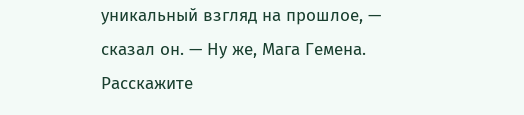уникальный взгляд на прошлое, — сказал он. — Ну же, Мага Гемена. Расскажите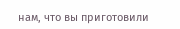нам, что вы приготовили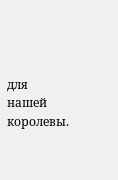для нашей королевы.